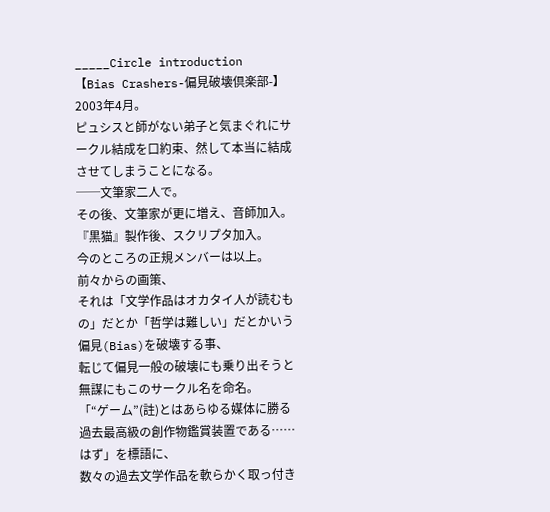_____Circle introduction
【Bias Crashers-偏見破壊倶楽部-】
2003年4月。
ピュシスと師がない弟子と気まぐれにサークル結成を口約束、然して本当に結成させてしまうことになる。
──文筆家二人で。
その後、文筆家が更に増え、音師加入。
『黒猫』製作後、スクリプタ加入。
今のところの正規メンバーは以上。
前々からの画策、
それは「文学作品はオカタイ人が読むもの」だとか「哲学は難しい」だとかいう偏見(Bias)を破壊する事、
転じて偏見一般の破壊にも乗り出そうと無謀にもこのサークル名を命名。
「“ゲーム”(註)とはあらゆる媒体に勝る過去最高級の創作物鑑賞装置である……はず」を標語に、
数々の過去文学作品を軟らかく取っ付き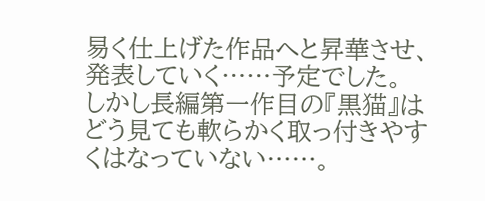易く仕上げた作品へと昇華させ、
発表していく……予定でした。
しかし長編第一作目の『黒猫』はどう見ても軟らかく取っ付きやすくはなっていない……。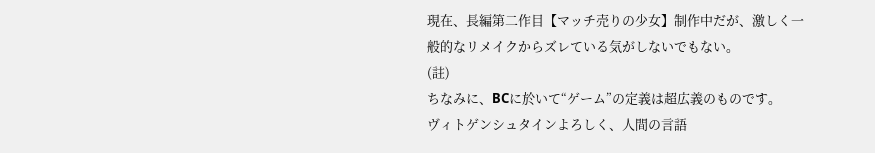現在、長編第二作目【マッチ売りの少女】制作中だが、激しく一般的なリメイクからズレている気がしないでもない。
(註)
ちなみに、BCに於いて“ゲーム”の定義は超広義のものです。
ヴィトゲンシュタインよろしく、人間の言語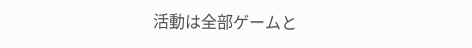活動は全部ゲームと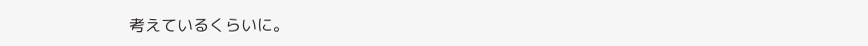考えているくらいに。